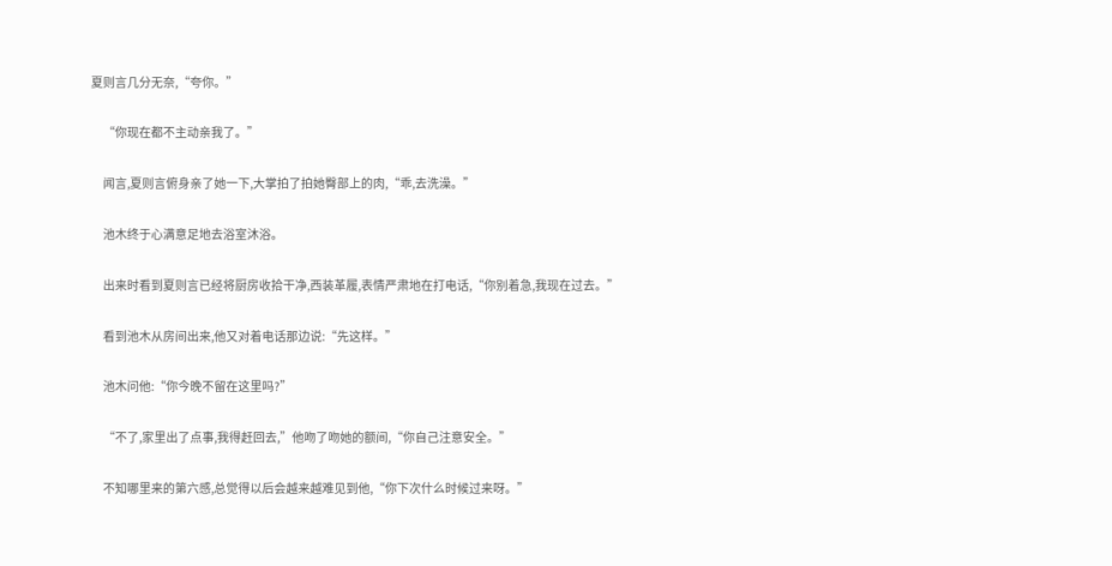夏则言几分无奈,“夸你。”

    “你现在都不主动亲我了。”

    闻言,夏则言俯身亲了她一下,大掌拍了拍她臀部上的肉,“乖,去洗澡。”

    池木终于心满意足地去浴室沐浴。

    出来时看到夏则言已经将厨房收拾干净,西装革履,表情严肃地在打电话,“你别着急,我现在过去。”

    看到池木从房间出来,他又对着电话那边说:“先这样。”

    池木问他:“你今晚不留在这里吗?”

    “不了,家里出了点事,我得赶回去,”他吻了吻她的额间,“你自己注意安全。”

    不知哪里来的第六感,总觉得以后会越来越难见到他,“你下次什么时候过来呀。”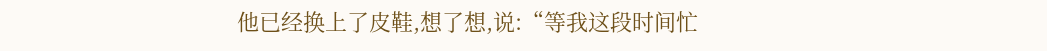他已经换上了皮鞋,想了想,说:“等我这段时间忙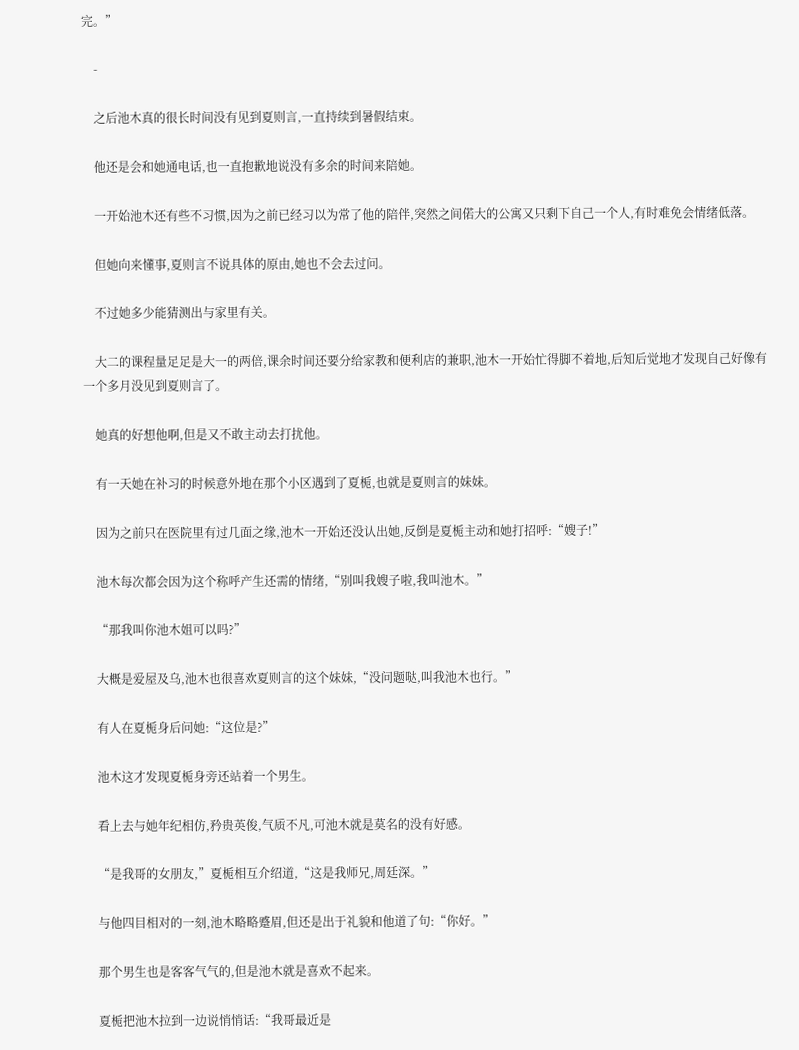完。”

    -

    之后池木真的很长时间没有见到夏则言,一直持续到暑假结束。

    他还是会和她通电话,也一直抱歉地说没有多余的时间来陪她。

    一开始池木还有些不习惯,因为之前已经习以为常了他的陪伴,突然之间偌大的公寓又只剩下自己一个人,有时难免会情绪低落。

    但她向来懂事,夏则言不说具体的原由,她也不会去过问。

    不过她多少能猜测出与家里有关。

    大二的课程量足足是大一的两倍,课余时间还要分给家教和便利店的兼职,池木一开始忙得脚不着地,后知后觉地才发现自己好像有一个多月没见到夏则言了。

    她真的好想他啊,但是又不敢主动去打扰他。

    有一天她在补习的时候意外地在那个小区遇到了夏栀,也就是夏则言的妹妹。

    因为之前只在医院里有过几面之缘,池木一开始还没认出她,反倒是夏栀主动和她打招呼:“嫂子!”

    池木每次都会因为这个称呼产生还需的情绪,“别叫我嫂子啦,我叫池木。”

    “那我叫你池木姐可以吗?”

    大概是爱屋及乌,池木也很喜欢夏则言的这个妹妹,“没问题哒,叫我池木也行。”

    有人在夏栀身后问她:“这位是?”

    池木这才发现夏栀身旁还站着一个男生。

    看上去与她年纪相仿,矜贵英俊,气质不凡,可池木就是莫名的没有好感。

    “是我哥的女朋友,”夏栀相互介绍道,“这是我师兄,周廷深。”

    与他四目相对的一刻,池木略略蹙眉,但还是出于礼貌和他道了句:“你好。”

    那个男生也是客客气气的,但是池木就是喜欢不起来。

    夏栀把池木拉到一边说悄悄话:“我哥最近是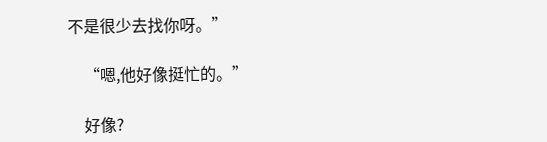不是很少去找你呀。”

    “嗯,他好像挺忙的。”

    好像?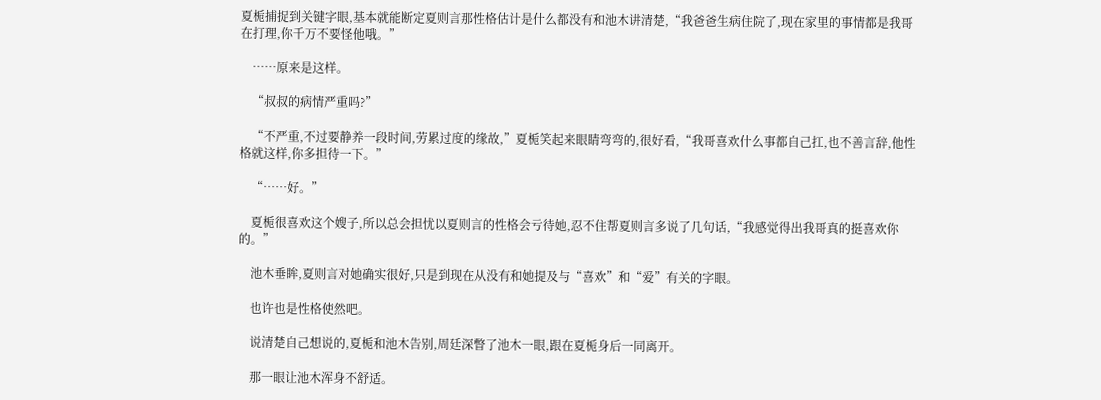夏栀捕捉到关键字眼,基本就能断定夏则言那性格估计是什么都没有和池木讲清楚,“我爸爸生病住院了,现在家里的事情都是我哥在打理,你千万不要怪他哦。”

    ……原来是这样。

    “叔叔的病情严重吗?”

    “不严重,不过要静养一段时间,劳累过度的缘故,”夏栀笑起来眼睛弯弯的,很好看,“我哥喜欢什么事都自己扛,也不善言辞,他性格就这样,你多担待一下。”

    “……好。”

    夏栀很喜欢这个嫂子,所以总会担忧以夏则言的性格会亏待她,忍不住帮夏则言多说了几句话,“我感觉得出我哥真的挺喜欢你的。”

    池木垂眸,夏则言对她确实很好,只是到现在从没有和她提及与“喜欢”和“爱”有关的字眼。

    也许也是性格使然吧。

    说清楚自己想说的,夏栀和池木告别,周廷深瞥了池木一眼,跟在夏栀身后一同离开。

    那一眼让池木浑身不舒适。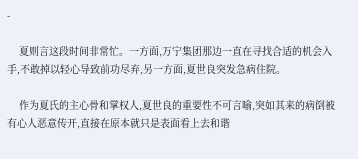-

    夏则言这段时间非常忙。一方面,万宁集团那边一直在寻找合适的机会入手,不敢掉以轻心导致前功尽弃,另一方面,夏世良突发急病住院。

    作为夏氏的主心骨和掌权人,夏世良的重要性不可言喻,突如其来的病倒被有心人恶意传开,直接在原本就只是表面看上去和谐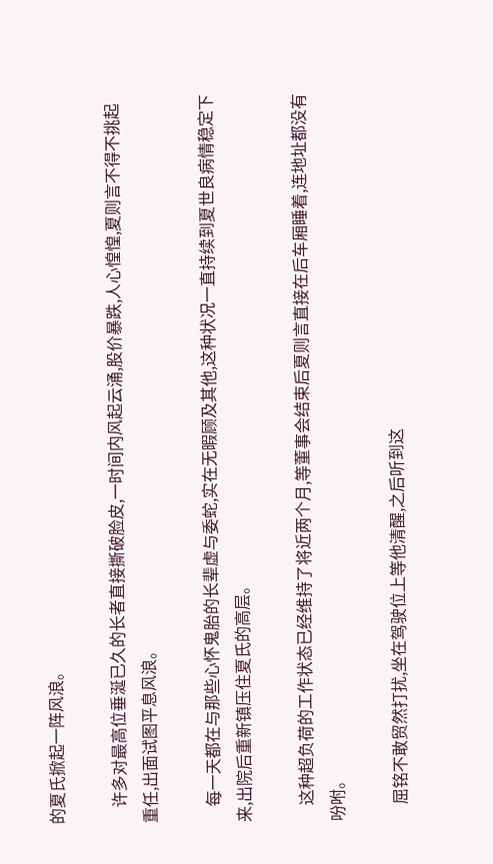的夏氏掀起一阵风浪。

    许多对最高位垂涎已久的长者直接撕破脸皮,一时间内风起云涌,股价暴跌,人心惶惶,夏则言不得不挑起重任,出面试图平息风浪。

    每一天都在与那些心怀鬼胎的长辈虚与委蛇,实在无暇顾及其他,这种状况一直持续到夏世良病情稳定下来,出院后重新镇压住夏氏的高层。

    这种超负荷的工作状态已经维持了将近两个月,等董事会结束后夏则言直接在后车厢睡着,连地址都没有吩咐。

    屈铭不敢贸然打扰,坐在驾驶位上等他清醒,之后听到这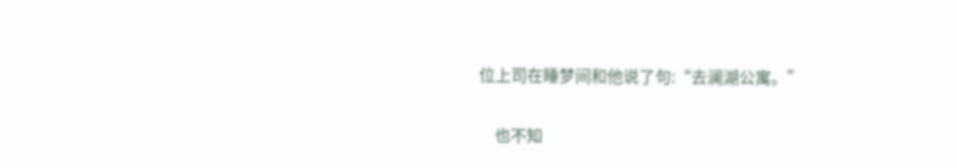位上司在睡梦间和他说了句:“去澜湖公寓。”

    也不知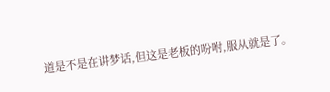道是不是在讲梦话,但这是老板的吩咐,服从就是了。